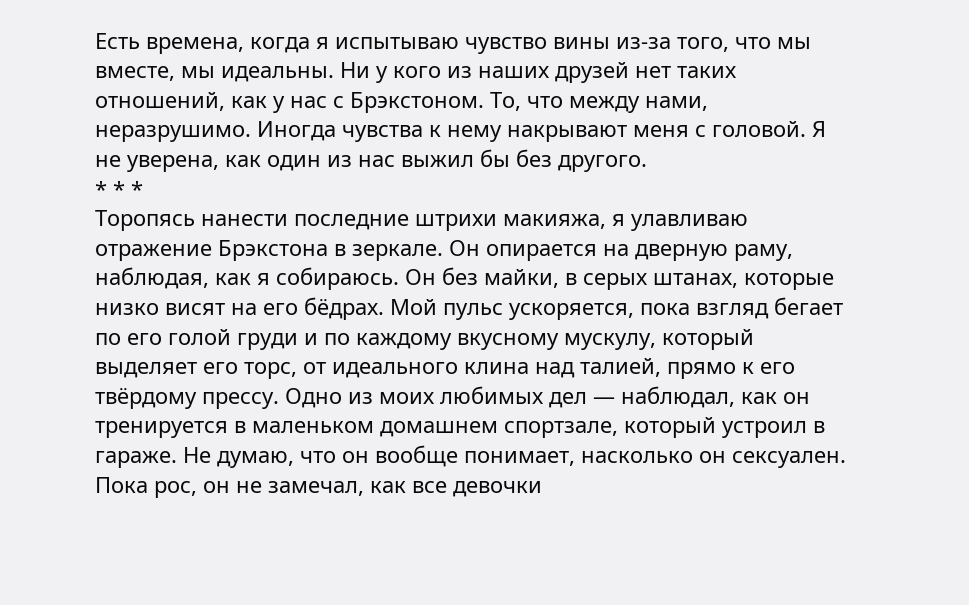Есть времена, когда я испытываю чувство вины из-за того, что мы вместе, мы идеальны. Ни у кого из наших друзей нет таких отношений, как у нас с Брэкстоном. То, что между нами, неразрушимо. Иногда чувства к нему накрывают меня с головой. Я не уверена, как один из нас выжил бы без другого.
* * *
Торопясь нанести последние штрихи макияжа, я улавливаю отражение Брэкстона в зеркале. Он опирается на дверную раму, наблюдая, как я собираюсь. Он без майки, в серых штанах, которые низко висят на его бёдрах. Мой пульс ускоряется, пока взгляд бегает по его голой груди и по каждому вкусному мускулу, который выделяет его торс, от идеального клина над талией, прямо к его твёрдому прессу. Одно из моих любимых дел — наблюдал, как он тренируется в маленьком домашнем спортзале, который устроил в гараже. Не думаю, что он вообще понимает, насколько он сексуален. Пока рос, он не замечал, как все девочки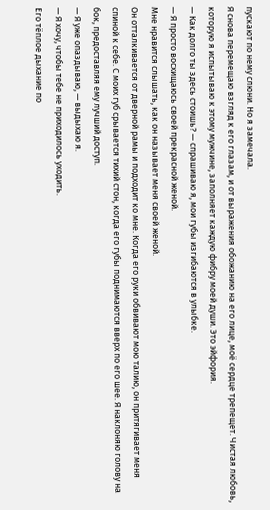пускают по нему слюни. Но я замечала.
Я снова перемещаю взгляд к его глазам, и от выражения обожанию на его лице, моё сердце трепещет. Чистая любовь, которую я испытываю к этому мужчине, заполняет каждую фибру моей души. Это эйфория.
— Как долго ты здесь стоишь? — спрашиваю я, мои губы изгибаются в улыбке.
— Я просто восхищаюсь своей прекрасной женой.
Мне нравится слышать, как он называет меня своей женой.
Он отталкивается от дверной рамы и подходит ко мне. Когда его руки обвивают мою талию, он притягивает меня спиной к себе. С моих губ срывается тихий стон, когда его губы поднимаются вверх по его шее. Я наклоняю голову на бок, предоставляя ему лучший доступ.
— Я уже опаздываю, — выдыхаю я.
— Я хочу, чтобы тебе не приходилось уходить.
Его тёплое дыхание по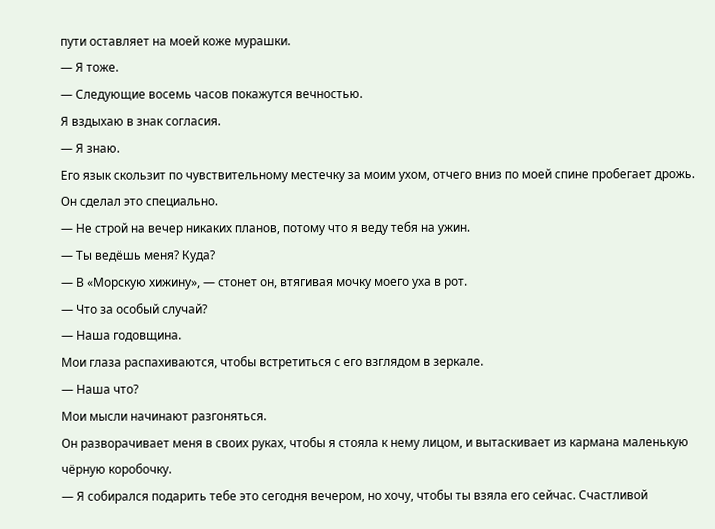пути оставляет на моей коже мурашки.
— Я тоже.
— Следующие восемь часов покажутся вечностью.
Я вздыхаю в знак согласия.
— Я знаю.
Его язык скользит по чувствительному местечку за моим ухом, отчего вниз по моей спине пробегает дрожь. Он сделал это специально.
— Не строй на вечер никаких планов, потому что я веду тебя на ужин.
— Ты ведёшь меня? Куда?
— В «Морскую хижину», — стонет он, втягивая мочку моего уха в рот.
— Что за особый случай?
— Наша годовщина.
Мои глаза распахиваются, чтобы встретиться с его взглядом в зеркале.
— Наша что?
Мои мысли начинают разгоняться.
Он разворачивает меня в своих руках, чтобы я стояла к нему лицом, и вытаскивает из кармана маленькую чёрную коробочку.
— Я собирался подарить тебе это сегодня вечером, но хочу, чтобы ты взяла его сейчас. Счастливой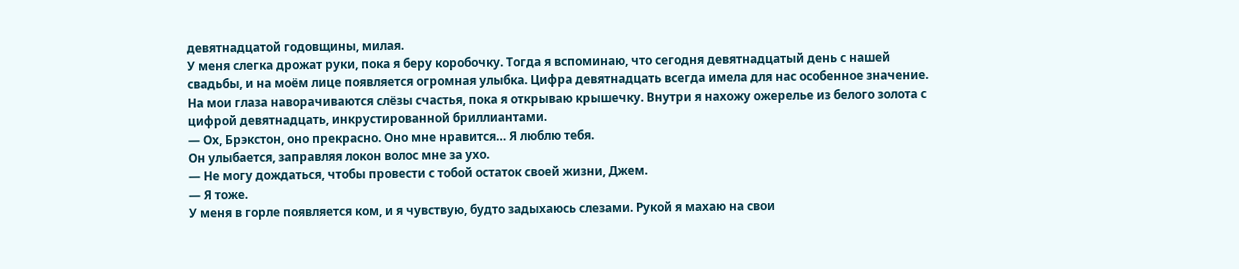девятнадцатой годовщины, милая.
У меня слегка дрожат руки, пока я беру коробочку. Тогда я вспоминаю, что сегодня девятнадцатый день с нашей свадьбы, и на моём лице появляется огромная улыбка. Цифра девятнадцать всегда имела для нас особенное значение.
На мои глаза наворачиваются слёзы счастья, пока я открываю крышечку. Внутри я нахожу ожерелье из белого золота с цифрой девятнадцать, инкрустированной бриллиантами.
— Ох, Брэкстон, оно прекрасно. Оно мне нравится… Я люблю тебя.
Он улыбается, заправляя локон волос мне за ухо.
— Не могу дождаться, чтобы провести с тобой остаток своей жизни, Джем.
— Я тоже.
У меня в горле появляется ком, и я чувствую, будто задыхаюсь слезами. Рукой я махаю на свои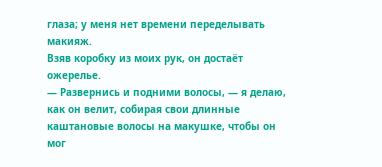глаза; у меня нет времени переделывать макияж.
Взяв коробку из моих рук, он достаёт ожерелье.
— Развернись и подними волосы, — я делаю, как он велит, собирая свои длинные каштановые волосы на макушке, чтобы он мог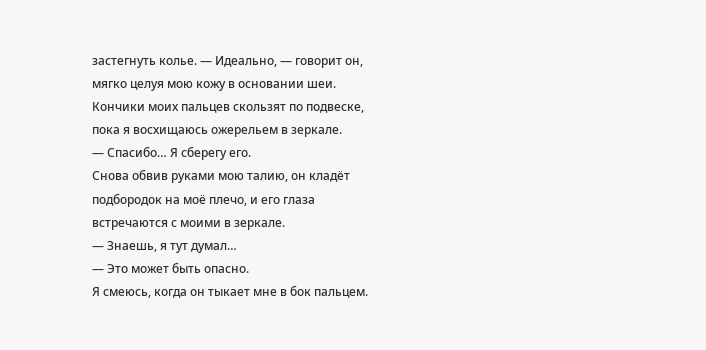застегнуть колье. — Идеально, — говорит он, мягко целуя мою кожу в основании шеи.
Кончики моих пальцев скользят по подвеске, пока я восхищаюсь ожерельем в зеркале.
— Спасибо… Я сберегу его.
Снова обвив руками мою талию, он кладёт подбородок на моё плечо, и его глаза встречаются с моими в зеркале.
— Знаешь, я тут думал…
— Это может быть опасно.
Я смеюсь, когда он тыкает мне в бок пальцем.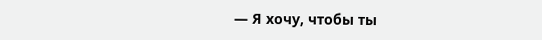— Я хочу, чтобы ты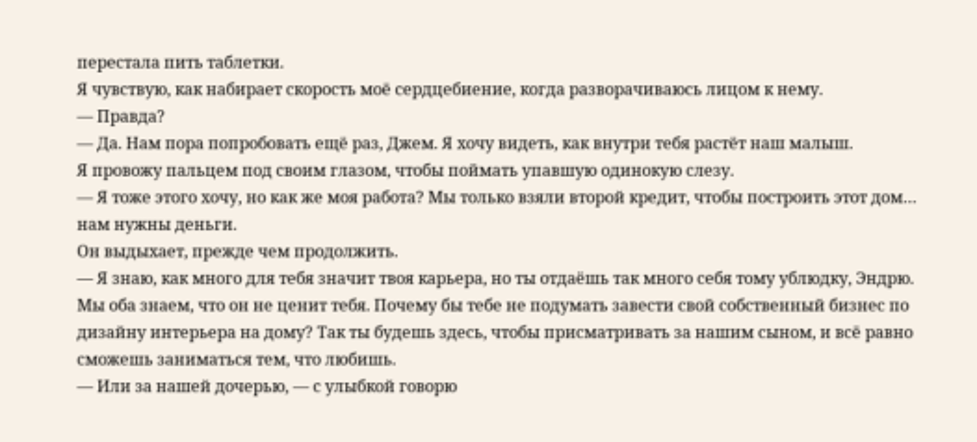перестала пить таблетки.
Я чувствую, как набирает скорость моё сердцебиение, когда разворачиваюсь лицом к нему.
— Правда?
— Да. Нам пора попробовать ещё раз, Джем. Я хочу видеть, как внутри тебя растёт наш малыш.
Я провожу пальцем под своим глазом, чтобы поймать упавшую одинокую слезу.
— Я тоже этого хочу, но как же моя работа? Мы только взяли второй кредит, чтобы построить этот дом… нам нужны деньги.
Он выдыхает, прежде чем продолжить.
— Я знаю, как много для тебя значит твоя карьера, но ты отдаёшь так много себя тому ублюдку, Эндрю. Мы оба знаем, что он не ценит тебя. Почему бы тебе не подумать завести свой собственный бизнес по дизайну интерьера на дому? Так ты будешь здесь, чтобы присматривать за нашим сыном, и всё равно сможешь заниматься тем, что любишь.
— Или за нашей дочерью, — с улыбкой говорю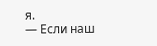я.
— Если наш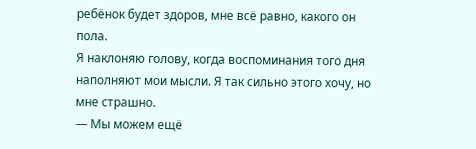ребёнок будет здоров, мне всё равно, какого он пола.
Я наклоняю голову, когда воспоминания того дня наполняют мои мысли. Я так сильно этого хочу, но мне страшно.
— Мы можем ещё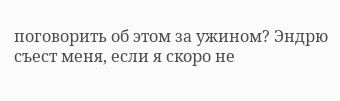поговорить об этом за ужином? Эндрю съест меня, если я скоро не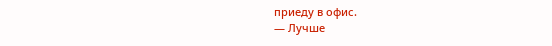приеду в офис.
— Лучше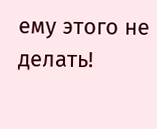ему этого не делать!